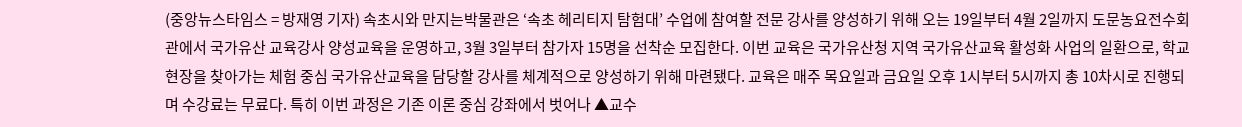(중앙뉴스타임스 = 방재영 기자) 속초시와 만지는박물관은 ‘속초 헤리티지 탐험대’ 수업에 참여할 전문 강사를 양성하기 위해 오는 19일부터 4월 2일까지 도문농요전수회관에서 국가유산 교육강사 양성교육을 운영하고, 3월 3일부터 참가자 15명을 선착순 모집한다. 이번 교육은 국가유산청 지역 국가유산교육 활성화 사업의 일환으로, 학교 현장을 찾아가는 체험 중심 국가유산교육을 담당할 강사를 체계적으로 양성하기 위해 마련됐다. 교육은 매주 목요일과 금요일 오후 1시부터 5시까지 총 10차시로 진행되며 수강료는 무료다. 특히 이번 과정은 기존 이론 중심 강좌에서 벗어나 ▲교수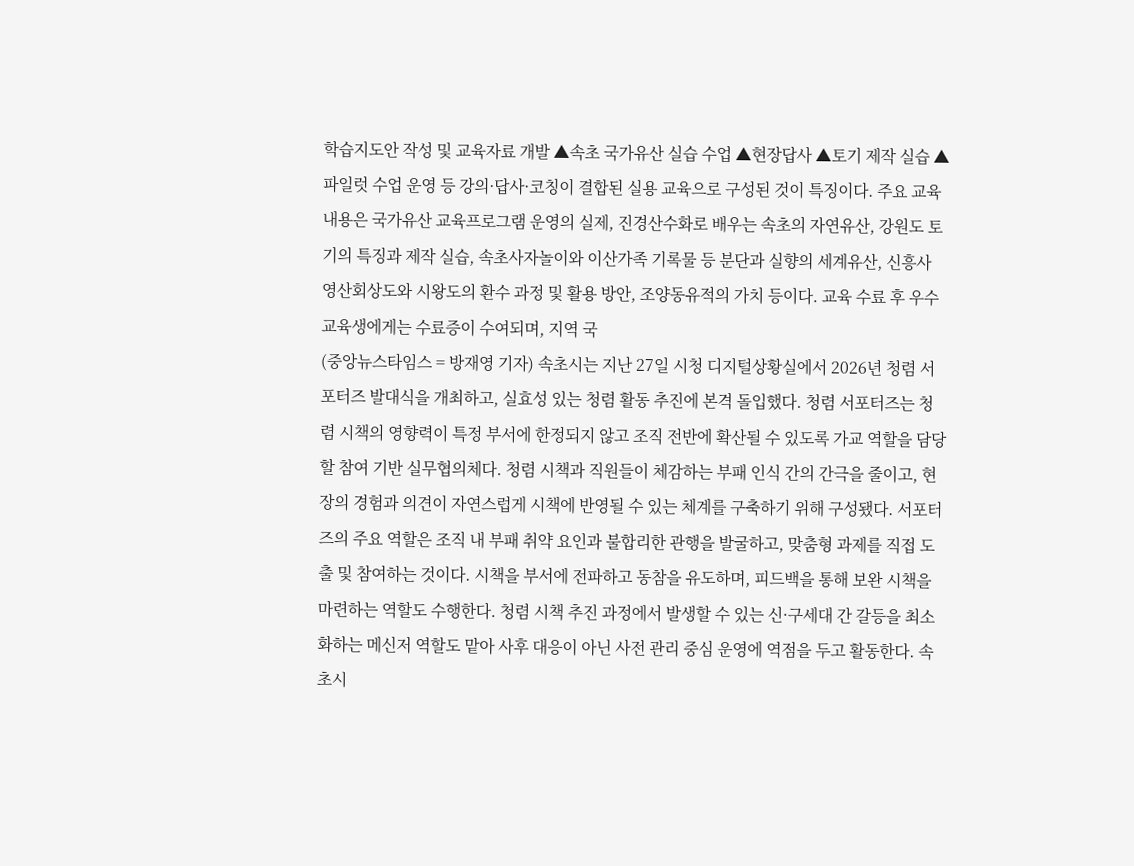학습지도안 작성 및 교육자료 개발 ▲속초 국가유산 실습 수업 ▲현장답사 ▲토기 제작 실습 ▲파일럿 수업 운영 등 강의·답사·코칭이 결합된 실용 교육으로 구성된 것이 특징이다. 주요 교육 내용은 국가유산 교육프로그램 운영의 실제, 진경산수화로 배우는 속초의 자연유산, 강원도 토기의 특징과 제작 실습, 속초사자놀이와 이산가족 기록물 등 분단과 실향의 세계유산, 신흥사 영산회상도와 시왕도의 환수 과정 및 활용 방안, 조양동유적의 가치 등이다. 교육 수료 후 우수 교육생에게는 수료증이 수여되며, 지역 국
(중앙뉴스타임스 = 방재영 기자) 속초시는 지난 27일 시청 디지털상황실에서 2026년 청렴 서포터즈 발대식을 개최하고, 실효성 있는 청렴 활동 추진에 본격 돌입했다. 청렴 서포터즈는 청렴 시책의 영향력이 특정 부서에 한정되지 않고 조직 전반에 확산될 수 있도록 가교 역할을 담당할 참여 기반 실무협의체다. 청렴 시책과 직원들이 체감하는 부패 인식 간의 간극을 줄이고, 현장의 경험과 의견이 자연스럽게 시책에 반영될 수 있는 체계를 구축하기 위해 구성됐다. 서포터즈의 주요 역할은 조직 내 부패 취약 요인과 불합리한 관행을 발굴하고, 맞춤형 과제를 직접 도출 및 참여하는 것이다. 시책을 부서에 전파하고 동참을 유도하며, 피드백을 통해 보완 시책을 마련하는 역할도 수행한다. 청렴 시책 추진 과정에서 발생할 수 있는 신·구세대 간 갈등을 최소화하는 메신저 역할도 맡아 사후 대응이 아닌 사전 관리 중심 운영에 역점을 두고 활동한다. 속초시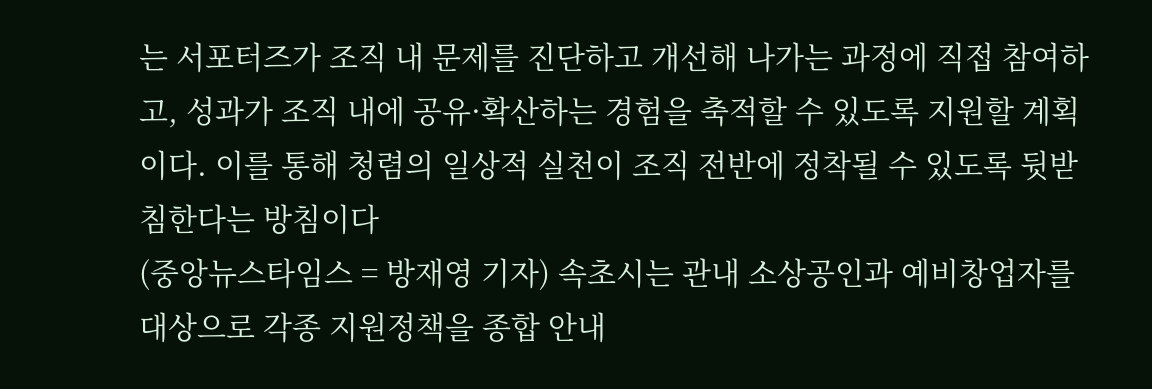는 서포터즈가 조직 내 문제를 진단하고 개선해 나가는 과정에 직접 참여하고, 성과가 조직 내에 공유·확산하는 경험을 축적할 수 있도록 지원할 계획이다. 이를 통해 청렴의 일상적 실천이 조직 전반에 정착될 수 있도록 뒷받침한다는 방침이다
(중앙뉴스타임스 = 방재영 기자) 속초시는 관내 소상공인과 예비창업자를 대상으로 각종 지원정책을 종합 안내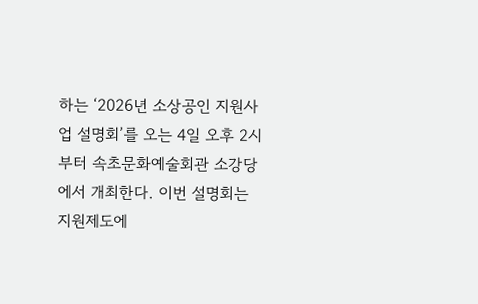하는 ‘2026년 소상공인 지원사업 설명회’를 오는 4일 오후 2시부터 속초문화예술회관 소강당에서 개최한다. 이번 설명회는 지원제도에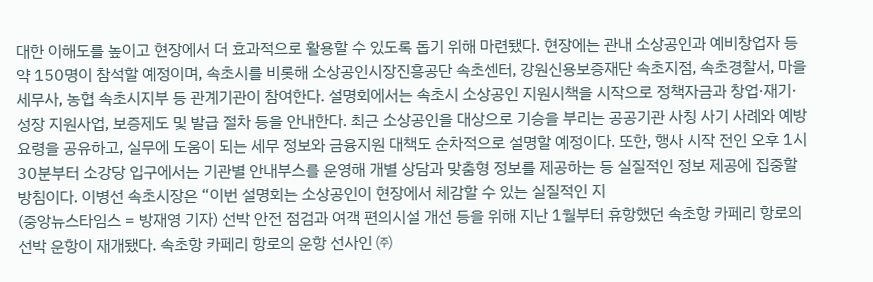대한 이해도를 높이고 현장에서 더 효과적으로 활용할 수 있도록 돕기 위해 마련됐다. 현장에는 관내 소상공인과 예비창업자 등 약 150명이 참석할 예정이며, 속초시를 비롯해 소상공인시장진흥공단 속초센터, 강원신용보증재단 속초지점, 속초경찰서, 마을세무사, 농협 속초시지부 등 관계기관이 참여한다. 설명회에서는 속초시 소상공인 지원시책을 시작으로 정책자금과 창업·재기·성장 지원사업, 보증제도 및 발급 절차 등을 안내한다. 최근 소상공인을 대상으로 기승을 부리는 공공기관 사칭 사기 사례와 예방 요령을 공유하고, 실무에 도움이 되는 세무 정보와 금융지원 대책도 순차적으로 설명할 예정이다. 또한, 행사 시작 전인 오후 1시 30분부터 소강당 입구에서는 기관별 안내부스를 운영해 개별 상담과 맞춤형 정보를 제공하는 등 실질적인 정보 제공에 집중할 방침이다. 이병선 속초시장은 “이번 설명회는 소상공인이 현장에서 체감할 수 있는 실질적인 지
(중앙뉴스타임스 = 방재영 기자) 선박 안전 점검과 여객 편의시설 개선 등을 위해 지난 1월부터 휴항했던 속초항 카페리 항로의 선박 운항이 재개됐다. 속초항 카페리 항로의 운항 선사인 ㈜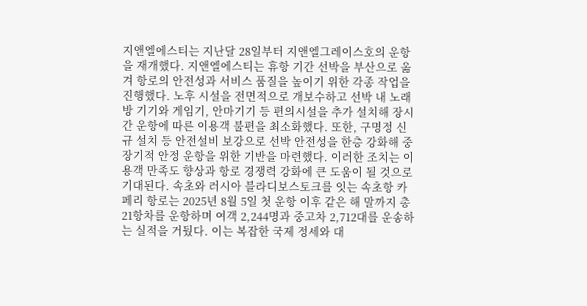지앤엘에스티는 지난달 28일부터 지앤엘그레이스호의 운항을 재개했다. 지앤엘에스티는 휴항 기간 선박을 부산으로 옮겨 항로의 안전성과 서비스 품질을 높이기 위한 각종 작업을 진행했다. 노후 시설을 전면적으로 개보수하고 선박 내 노래방 기기와 게임기, 안마기기 등 편의시설을 추가 설치해 장시간 운항에 따른 이용객 불편을 최소화했다. 또한, 구명정 신규 설치 등 안전설비 보강으로 선박 안전성을 한층 강화해 중장기적 안정 운항을 위한 기반을 마련했다. 이러한 조치는 이용객 만족도 향상과 항로 경쟁력 강화에 큰 도움이 될 것으로 기대된다. 속초와 러시아 블라디보스토크를 잇는 속초항 카페리 항로는 2025년 8월 5일 첫 운항 이후 같은 해 말까지 총 21항차를 운항하며 여객 2,244명과 중고차 2,712대를 운송하는 실적을 거뒀다. 이는 복잡한 국제 정세와 대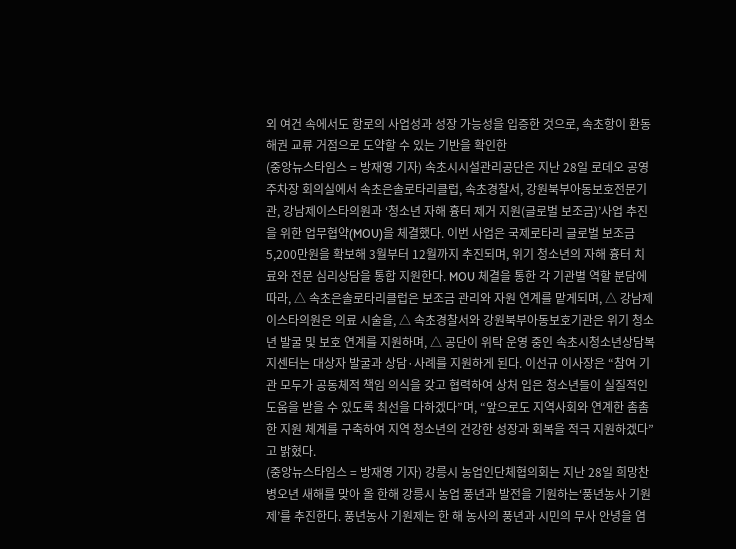외 여건 속에서도 항로의 사업성과 성장 가능성을 입증한 것으로, 속초항이 환동해권 교류 거점으로 도약할 수 있는 기반을 확인한
(중앙뉴스타임스 = 방재영 기자) 속초시시설관리공단은 지난 28일 로데오 공영주차장 회의실에서 속초은솔로타리클럽, 속초경찰서, 강원북부아동보호전문기관, 강남제이스타의원과 ‘청소년 자해 흉터 제거 지원(글로벌 보조금)’사업 추진을 위한 업무협약(MOU)을 체결했다. 이번 사업은 국제로타리 글로벌 보조금 5,200만원을 확보해 3월부터 12월까지 추진되며, 위기 청소년의 자해 흉터 치료와 전문 심리상담을 통합 지원한다. MOU 체결을 통한 각 기관별 역할 분담에 따라, △ 속초은솔로타리클럽은 보조금 관리와 자원 연계를 맡게되며, △ 강남제이스타의원은 의료 시술을, △ 속초경찰서와 강원북부아동보호기관은 위기 청소년 발굴 및 보호 연계를 지원하며, △ 공단이 위탁 운영 중인 속초시청소년상담복지센터는 대상자 발굴과 상담·사례를 지원하게 된다. 이선규 이사장은 “참여 기관 모두가 공동체적 책임 의식을 갖고 협력하여 상처 입은 청소년들이 실질적인 도움을 받을 수 있도록 최선을 다하겠다”며, “앞으로도 지역사회와 연계한 촘촘한 지원 체계를 구축하여 지역 청소년의 건강한 성장과 회복을 적극 지원하겠다”고 밝혔다.
(중앙뉴스타임스 = 방재영 기자) 강릉시 농업인단체협의회는 지난 28일 희망찬 병오년 새해를 맞아 올 한해 강릉시 농업 풍년과 발전을 기원하는‘풍년농사 기원제’를 추진한다. 풍년농사 기원제는 한 해 농사의 풍년과 시민의 무사 안녕을 염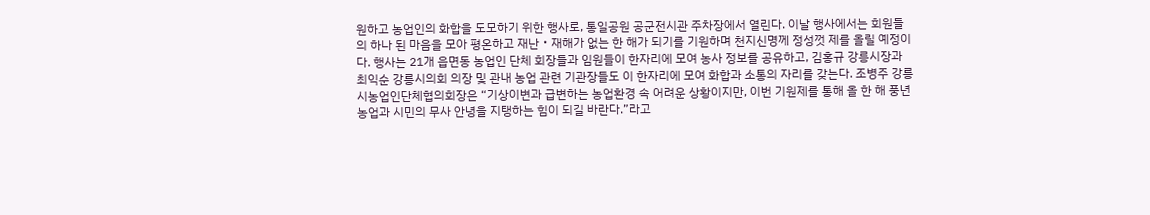원하고 농업인의 화합을 도모하기 위한 행사로, 통일공원 공군전시관 주차장에서 열린다. 이날 행사에서는 회원들의 하나 된 마음을 모아 평온하고 재난‧재해가 없는 한 해가 되기를 기원하며 천지신명께 정성껏 제를 올릴 예정이다. 행사는 21개 읍면동 농업인 단체 회장들과 임원들이 한자리에 모여 농사 정보를 공유하고, 김홍규 강릉시장과 최익순 강릉시의회 의장 및 관내 농업 관련 기관장들도 이 한자리에 모여 화합과 소통의 자리를 갖는다. 조병주 강릉시농업인단체협의회장은 “기상이변과 급변하는 농업환경 속 어려운 상황이지만, 이번 기원제를 통해 올 한 해 풍년 농업과 시민의 무사 안녕을 지탱하는 힘이 되길 바란다.”라고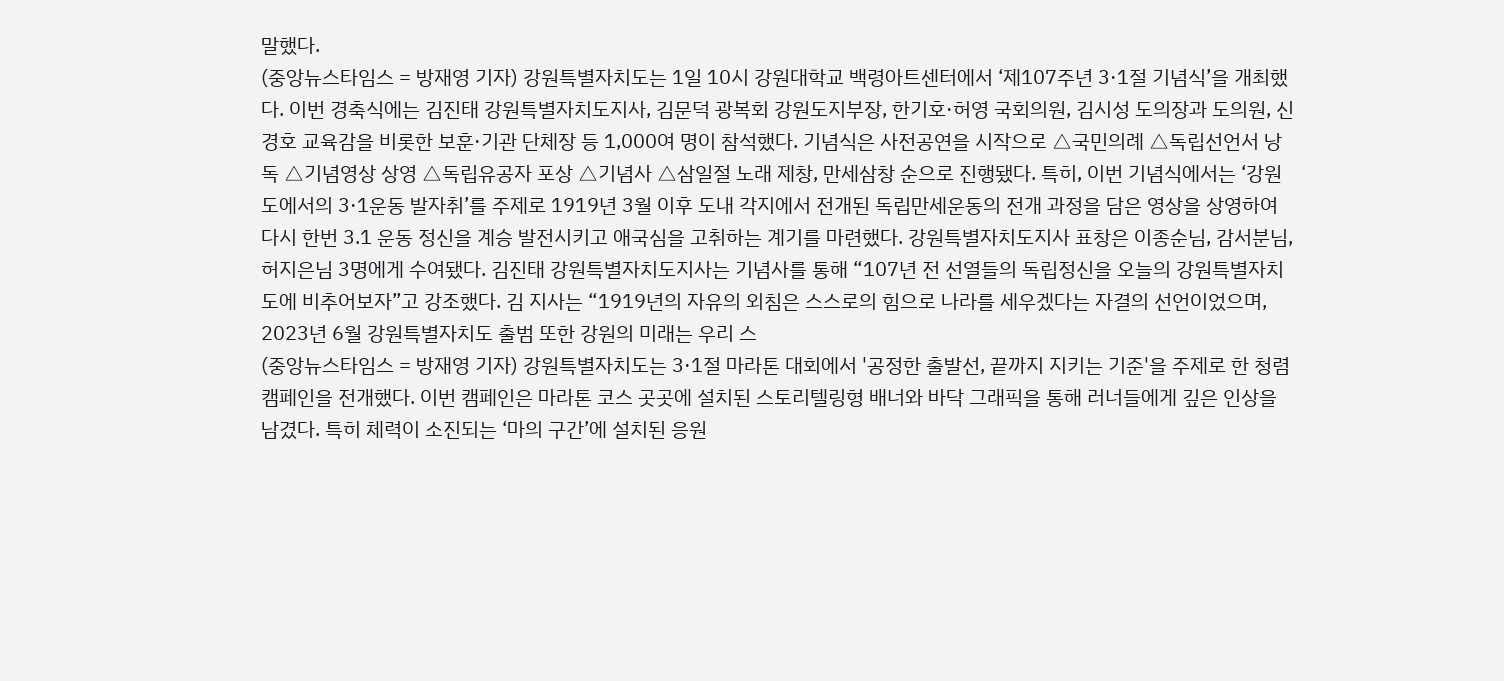말했다.
(중앙뉴스타임스 = 방재영 기자) 강원특별자치도는 1일 10시 강원대학교 백령아트센터에서 ‘제107주년 3·1절 기념식’을 개최했다. 이번 경축식에는 김진태 강원특별자치도지사, 김문덕 광복회 강원도지부장, 한기호·허영 국회의원, 김시성 도의장과 도의원, 신경호 교육감을 비롯한 보훈·기관 단체장 등 1,000여 명이 참석했다. 기념식은 사전공연을 시작으로 △국민의례 △독립선언서 낭독 △기념영상 상영 △독립유공자 포상 △기념사 △삼일절 노래 제창, 만세삼창 순으로 진행됐다. 특히, 이번 기념식에서는 ‘강원도에서의 3·1운동 발자취’를 주제로 1919년 3월 이후 도내 각지에서 전개된 독립만세운동의 전개 과정을 담은 영상을 상영하여 다시 한번 3.1 운동 정신을 계승 발전시키고 애국심을 고취하는 계기를 마련했다. 강원특별자치도지사 표창은 이종순님, 감서분님, 허지은님 3명에게 수여됐다. 김진태 강원특별자치도지사는 기념사를 통해 “107년 전 선열들의 독립정신을 오늘의 강원특별자치도에 비추어보자”고 강조했다. 김 지사는 “1919년의 자유의 외침은 스스로의 힘으로 나라를 세우겠다는 자결의 선언이었으며, 2023년 6월 강원특별자치도 출범 또한 강원의 미래는 우리 스
(중앙뉴스타임스 = 방재영 기자) 강원특별자치도는 3·1절 마라톤 대회에서 '공정한 출발선, 끝까지 지키는 기준'을 주제로 한 청렴 캠페인을 전개했다. 이번 캠페인은 마라톤 코스 곳곳에 설치된 스토리텔링형 배너와 바닥 그래픽을 통해 러너들에게 깊은 인상을 남겼다. 특히 체력이 소진되는 ‘마의 구간’에 설치된 응원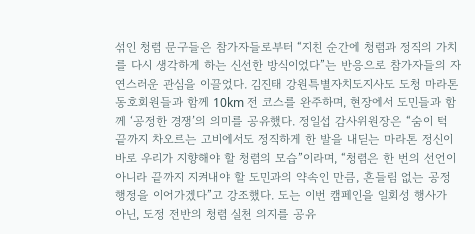섞인 청렴 문구들은 참가자들로부터 “지친 순간에 청렴과 정직의 가치를 다시 생각하게 하는 신선한 방식이었다”는 반응으로 참가자들의 자연스러운 관심을 이끌었다. 김진태 강원특별자치도지사도 도청 마라톤 동호회원들과 함께 10km 전 코스를 완주하며, 현장에서 도민들과 함께 ‘공정한 경쟁’의 의미를 공유했다. 정일섭 감사위원장은 “숨이 턱 끝까지 차오르는 고비에서도 정직하게 한 발을 내딛는 마라톤 정신이 바로 우리가 지향해야 할 청렴의 모습”이라며, “청렴은 한 번의 선언이 아니라 끝까지 지켜내야 할 도민과의 약속인 만큼, 흔들림 없는 공정 행정을 이어가겠다”고 강조했다. 도는 이번 캠페인을 일회성 행사가 아닌, 도정 전반의 청렴 실천 의지를 공유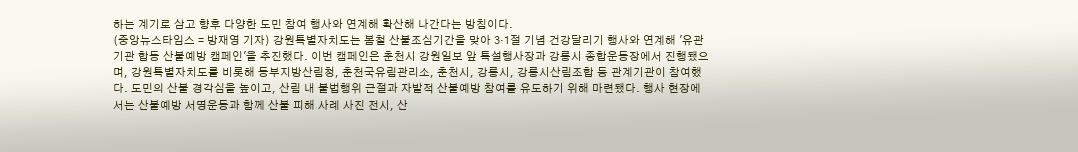하는 계기로 삼고 향후 다양한 도민 참여 행사와 연계해 확산해 나간다는 방침이다.
(중앙뉴스타임스 = 방재영 기자) 강원특별자치도는 봄철 산불조심기간을 맞아 3·1절 기념 건강달리기 행사와 연계해 '유관기관 합동 산불예방 캠페인'을 추진했다. 이번 캠페인은 춘천시 강원일보 앞 특설행사장과 강릉시 종합운동장에서 진행됐으며, 강원특별자치도를 비롯해 동부지방산림청, 춘천국유림관리소, 춘천시, 강릉시, 강릉시산림조합 등 관계기관이 참여했다. 도민의 산불 경각심을 높이고, 산림 내 불법행위 근절과 자발적 산불예방 참여를 유도하기 위해 마련됐다. 행사 현장에서는 산불예방 서명운동과 함께 산불 피해 사례 사진 전시, 산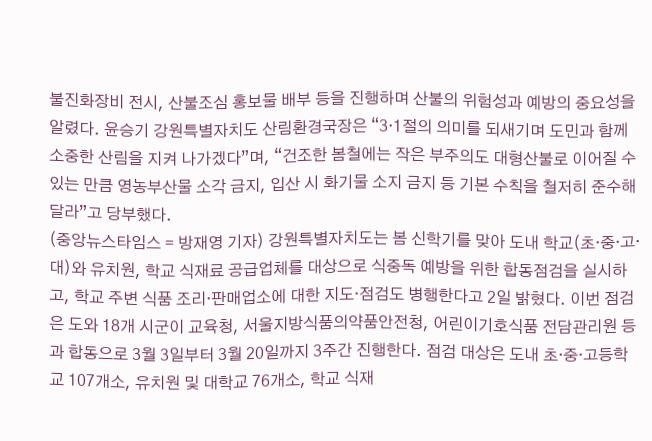불진화장비 전시, 산불조심 홍보물 배부 등을 진행하며 산불의 위험성과 예방의 중요성을 알렸다. 윤승기 강원특별자치도 산림환경국장은 “3·1절의 의미를 되새기며 도민과 함께 소중한 산림을 지켜 나가겠다”며, “건조한 봄철에는 작은 부주의도 대형산불로 이어질 수 있는 만큼 영농부산물 소각 금지, 입산 시 화기물 소지 금지 등 기본 수칙을 철저히 준수해 달라”고 당부했다.
(중앙뉴스타임스 = 방재영 기자) 강원특별자치도는 봄 신학기를 맞아 도내 학교(초·중·고·대)와 유치원, 학교 식재료 공급업체를 대상으로 식중독 예방을 위한 합동점검을 실시하고, 학교 주변 식품 조리·판매업소에 대한 지도·점검도 병행한다고 2일 밝혔다. 이번 점검은 도와 18개 시군이 교육청, 서울지방식품의약품안전청, 어린이기호식품 전담관리원 등과 합동으로 3월 3일부터 3월 20일까지 3주간 진행한다. 점검 대상은 도내 초·중·고등학교 107개소, 유치원 및 대학교 76개소, 학교 식재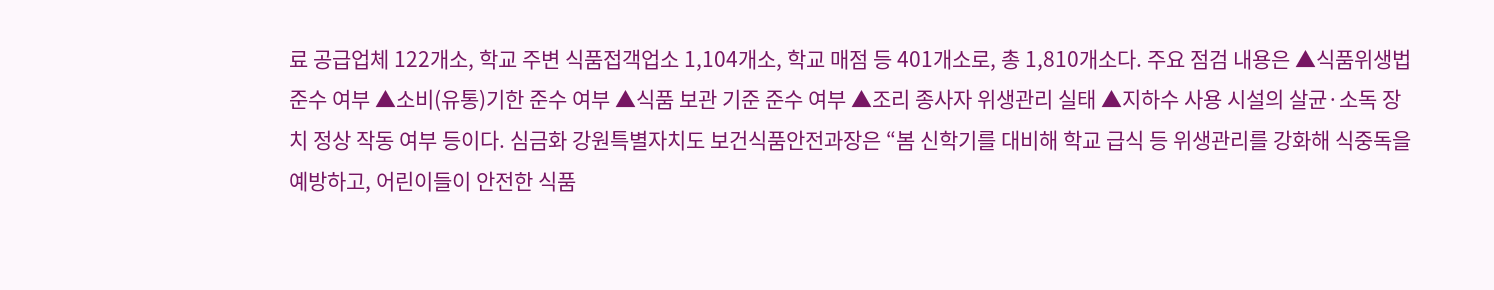료 공급업체 122개소, 학교 주변 식품접객업소 1,104개소, 학교 매점 등 401개소로, 총 1,810개소다. 주요 점검 내용은 ▲식품위생법 준수 여부 ▲소비(유통)기한 준수 여부 ▲식품 보관 기준 준수 여부 ▲조리 종사자 위생관리 실태 ▲지하수 사용 시설의 살균·소독 장치 정상 작동 여부 등이다. 심금화 강원특별자치도 보건식품안전과장은 “봄 신학기를 대비해 학교 급식 등 위생관리를 강화해 식중독을 예방하고, 어린이들이 안전한 식품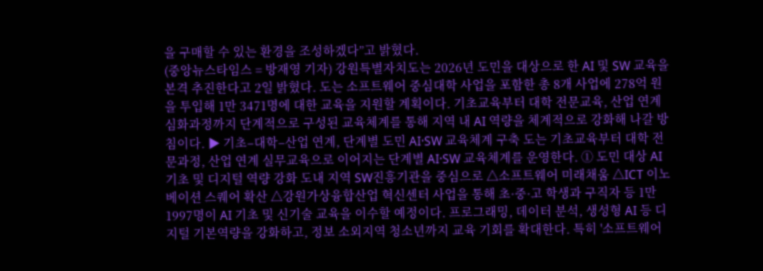을 구매할 수 있는 환경을 조성하겠다”고 밝혔다.
(중앙뉴스타임스 = 방재영 기자) 강원특별자치도는 2026년 도민을 대상으로 한 AI 및 SW 교육을 본격 추진한다고 2일 밝혔다. 도는 소프트웨어 중심대학 사업을 포함한 총 8개 사업에 278억 원을 투입해 1만 3471명에 대한 교육을 지원할 계획이다. 기초교육부터 대학 전문교육, 산업 연계 심화과정까지 단계적으로 구성된 교육체계를 통해 지역 내 AI 역량을 체계적으로 강화해 나갈 방침이다. ▶ 기초–대학–산업 연계, 단계별 도민 AI·SW 교육체계 구축 도는 기초교육부터 대학 전문과정, 산업 연계 실무교육으로 이어지는 단계별 AI·SW 교육체계를 운영한다. ① 도민 대상 AI 기초 및 디지털 역량 강화 도내 지역 SW진흥기관을 중심으로 △소프트웨어 미래채움 △ICT 이노베이션 스퀘어 확산 △강원가상융합산업 혁신센터 사업을 통해 초·중·고 학생과 구직자 등 1만 1997명이 AI 기초 및 신기술 교육을 이수할 예정이다. 프로그래밍, 데이터 분석, 생성형 AI 등 디지털 기본역량을 강화하고, 정보 소외지역 청소년까지 교육 기회를 확대한다. 특히 '소프트웨어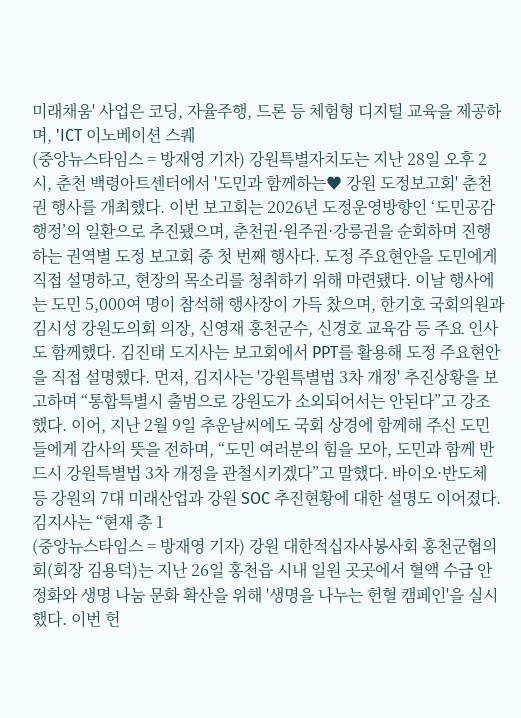미래채움' 사업은 코딩, 자율주행, 드론 등 체험형 디지털 교육을 제공하며, 'ICT 이노베이션 스퀘
(중앙뉴스타임스 = 방재영 기자) 강원특별자치도는 지난 28일 오후 2시, 춘천 백령아트센터에서 '도민과 함께하는♥ 강원 도정보고회' 춘천권 행사를 개최했다. 이번 보고회는 2026년 도정운영방향인 ‘도민공감 행정’의 일환으로 추진됐으며, 춘천권·원주권·강릉권을 순회하며 진행하는 권역별 도정 보고회 중 첫 번째 행사다. 도정 주요현안을 도민에게 직접 설명하고, 현장의 목소리를 청취하기 위해 마련됐다. 이날 행사에는 도민 5,000여 명이 참석해 행사장이 가득 찼으며, 한기호 국회의원과 김시성 강원도의회 의장, 신영재 홍천군수, 신경호 교육감 등 주요 인사도 함께했다. 김진태 도지사는 보고회에서 PPT를 활용해 도정 주요현안을 직접 설명했다. 먼저, 김지사는 '강원특별법 3차 개정' 추진상황을 보고하며 “통합특별시 출범으로 강원도가 소외되어서는 안된다”고 강조했다. 이어, 지난 2월 9일 추운날씨에도 국회 상경에 함께해 주신 도민들에게 감사의 뜻을 전하며, “도민 여러분의 힘을 모아, 도민과 함께 반드시 강원특별법 3차 개정을 관철시키겠다”고 말했다. 바이오·반도체 등 강원의 7대 미래산업과 강원 SOC 추진현황에 대한 설명도 이어졌다. 김지사는 “현재 총 1
(중앙뉴스타임스 = 방재영 기자) 강원 대한적십자사봉사회 홍천군협의회(회장 김용덕)는 지난 26일 홍천읍 시내 일원 곳곳에서 혈액 수급 안정화와 생명 나눔 문화 확산을 위해 '생명을 나누는 헌혈 캠페인'을 실시했다. 이번 헌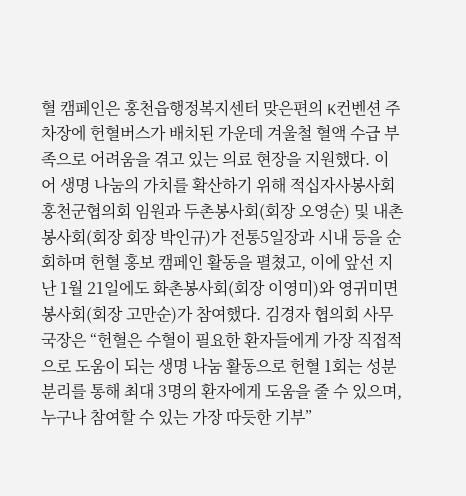혈 캠페인은 홍천읍행정복지센터 맞은편의 K컨벤션 주차장에 헌혈버스가 배치된 가운데 겨울철 혈액 수급 부족으로 어려움을 겪고 있는 의료 현장을 지원했다. 이어 생명 나눔의 가치를 확산하기 위해 적십자사봉사회 홍천군협의회 임원과 두촌봉사회(회장 오영순) 및 내촌봉사회(회장 회장 박인규)가 전통5일장과 시내 등을 순회하며 헌혈 홍보 캠페인 활동을 펼쳤고, 이에 앞선 지난 1월 21일에도 화촌봉사회(회장 이영미)와 영귀미면봉사회(회장 고만순)가 참여했다. 김경자 협의회 사무국장은 “헌혈은 수혈이 필요한 환자들에게 가장 직접적으로 도움이 되는 생명 나눔 활동으로 헌혈 1회는 성분 분리를 통해 최대 3명의 환자에게 도움을 줄 수 있으며, 누구나 참여할 수 있는 가장 따듯한 기부”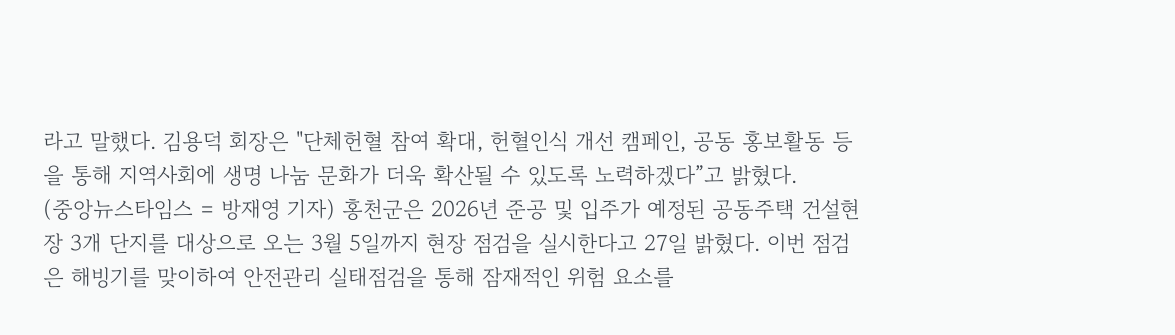라고 말했다. 김용덕 회장은 "단체헌혈 참여 확대, 헌혈인식 개선 캠페인, 공동 홍보활동 등을 통해 지역사회에 생명 나눔 문화가 더욱 확산될 수 있도록 노력하겠다”고 밝혔다.
(중앙뉴스타임스 = 방재영 기자) 홍천군은 2026년 준공 및 입주가 예정된 공동주택 건설현장 3개 단지를 대상으로 오는 3월 5일까지 현장 점검을 실시한다고 27일 밝혔다. 이번 점검은 해빙기를 맞이하여 안전관리 실태점검을 통해 잠재적인 위험 요소를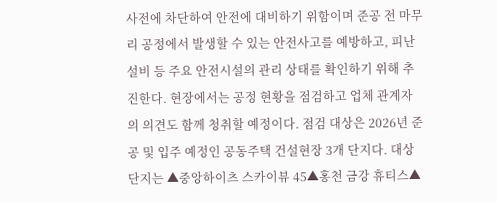사전에 차단하여 안전에 대비하기 위함이며 준공 전 마무리 공정에서 발생할 수 있는 안전사고를 예방하고, 피난 설비 등 주요 안전시설의 관리 상태를 확인하기 위해 추진한다. 현장에서는 공정 현황을 점검하고 업체 관계자의 의견도 함께 청취할 예정이다. 점검 대상은 2026년 준공 및 입주 예정인 공동주택 건설현장 3개 단지다. 대상 단지는 ▲중앙하이츠 스카이뷰 45▲홍천 금강 휴티스▲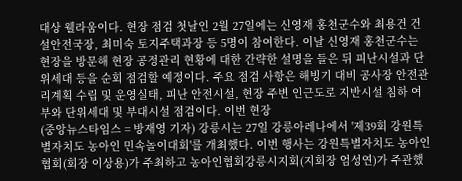대상 웰라움이다. 현장 점검 첫날인 2월 27일에는 신영재 홍천군수와 최용건 건설안전국장, 최미숙 토지주택과장 등 5명이 참여한다. 이날 신영재 홍천군수는 현장을 방문해 현장 공정관리 현황에 대한 간략한 설명을 들은 뒤 피난시설과 단위세대 등을 순회 점검할 예정이다. 주요 점검 사항은 해빙기 대비 공사장 안전관리계획 수립 및 운영실태, 피난 안전시설, 현장 주변 인근도로 지반시설 침하 여부와 단위세대 및 부대시설 점검이다. 이번 현장
(중앙뉴스타임스 = 방재영 기자) 강릉시는 27일 강릉아레나에서 '제39회 강원특별자치도 농아인 민속놀이대회'를 개최했다. 이번 행사는 강원특별자치도 농아인협회(회장 이상용)가 주최하고 농아인협회강릉시지회(지회장 엄성연)가 주관했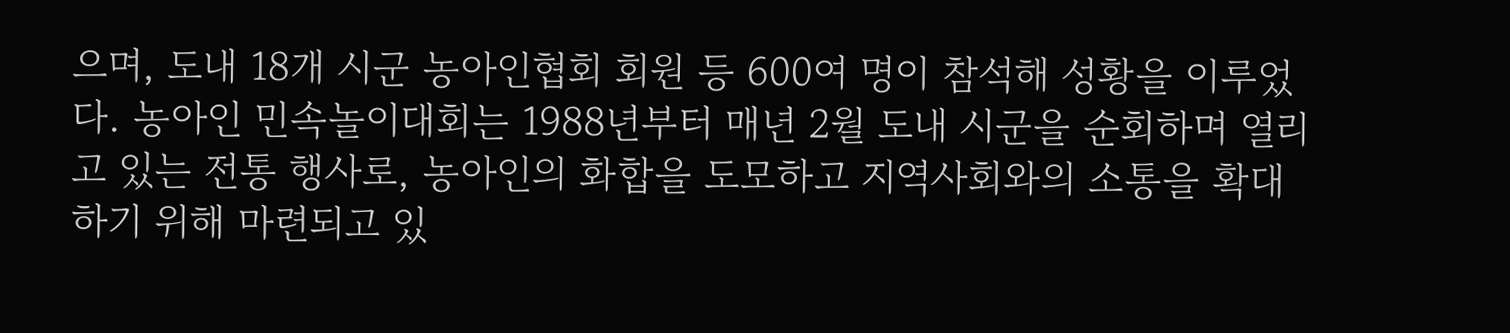으며, 도내 18개 시군 농아인협회 회원 등 600여 명이 참석해 성황을 이루었다. 농아인 민속놀이대회는 1988년부터 매년 2월 도내 시군을 순회하며 열리고 있는 전통 행사로, 농아인의 화합을 도모하고 지역사회와의 소통을 확대하기 위해 마련되고 있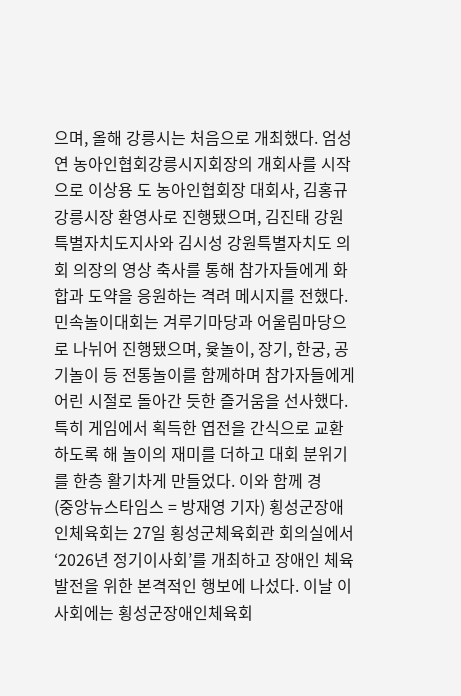으며, 올해 강릉시는 처음으로 개최했다. 엄성연 농아인협회강릉시지회장의 개회사를 시작으로 이상용 도 농아인협회장 대회사, 김홍규 강릉시장 환영사로 진행됐으며, 김진태 강원특별자치도지사와 김시성 강원특별자치도 의회 의장의 영상 축사를 통해 참가자들에게 화합과 도약을 응원하는 격려 메시지를 전했다. 민속놀이대회는 겨루기마당과 어울림마당으로 나뉘어 진행됐으며, 윷놀이, 장기, 한궁, 공기놀이 등 전통놀이를 함께하며 참가자들에게 어린 시절로 돌아간 듯한 즐거움을 선사했다. 특히 게임에서 획득한 엽전을 간식으로 교환하도록 해 놀이의 재미를 더하고 대회 분위기를 한층 활기차게 만들었다. 이와 함께 경
(중앙뉴스타임스 = 방재영 기자) 횡성군장애인체육회는 27일 횡성군체육회관 회의실에서 ‘2026년 정기이사회’를 개최하고 장애인 체육 발전을 위한 본격적인 행보에 나섰다. 이날 이사회에는 횡성군장애인체육회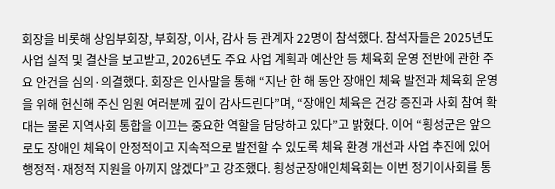회장을 비롯해 상임부회장, 부회장, 이사, 감사 등 관계자 22명이 참석했다. 참석자들은 2025년도 사업 실적 및 결산을 보고받고, 2026년도 주요 사업 계획과 예산안 등 체육회 운영 전반에 관한 주요 안건을 심의·의결했다. 회장은 인사말을 통해 “지난 한 해 동안 장애인 체육 발전과 체육회 운영을 위해 헌신해 주신 임원 여러분께 깊이 감사드린다”며, “장애인 체육은 건강 증진과 사회 참여 확대는 물론 지역사회 통합을 이끄는 중요한 역할을 담당하고 있다”고 밝혔다. 이어 “횡성군은 앞으로도 장애인 체육이 안정적이고 지속적으로 발전할 수 있도록 체육 환경 개선과 사업 추진에 있어 행정적·재정적 지원을 아끼지 않겠다”고 강조했다. 횡성군장애인체육회는 이번 정기이사회를 통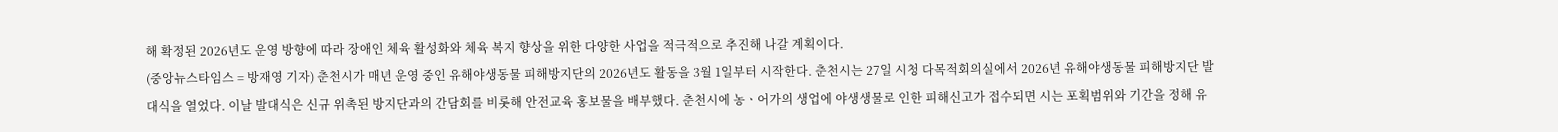해 확정된 2026년도 운영 방향에 따라 장애인 체육 활성화와 체육 복지 향상을 위한 다양한 사업을 적극적으로 추진해 나갈 계획이다.
(중앙뉴스타임스 = 방재영 기자) 춘천시가 매년 운영 중인 유해야생동물 피해방지단의 2026년도 활동을 3월 1일부터 시작한다. 춘천시는 27일 시청 다목적회의실에서 2026년 유해야생동물 피해방지단 발대식을 열었다. 이날 발대식은 신규 위촉된 방지단과의 간담회를 비롯해 안전교육 홍보물을 배부했다. 춘천시에 농ㆍ어가의 생업에 야생생물로 인한 피해신고가 접수되면 시는 포획범위와 기간을 정해 유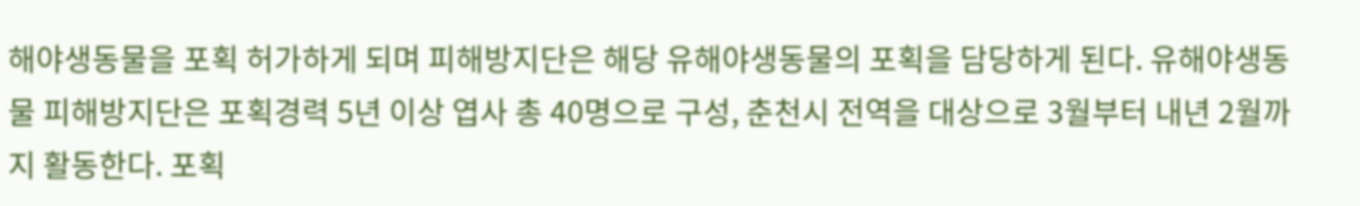해야생동물을 포획 허가하게 되며 피해방지단은 해당 유해야생동물의 포획을 담당하게 된다. 유해야생동물 피해방지단은 포획경력 5년 이상 엽사 총 40명으로 구성, 춘천시 전역을 대상으로 3월부터 내년 2월까지 활동한다. 포획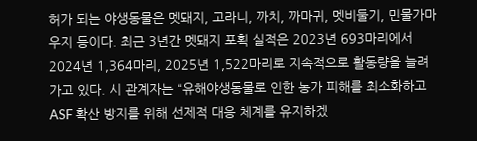허가 되는 야생동물은 멧돼지, 고라니, 까치, 까마귀, 멧비둘기, 민물가마우지 등이다. 최근 3년간 멧돼지 포획 실적은 2023년 693마리에서 2024년 1,364마리, 2025년 1,522마리로 지속적으로 활동량을 늘려가고 있다. 시 관계자는 “유해야생동물로 인한 농가 피해를 최소화하고 ASF 확산 방지를 위해 선제적 대응 체계를 유지하겠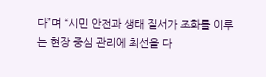다”며 “시민 안전과 생태 질서가 조화를 이루는 현장 중심 관리에 최선을 다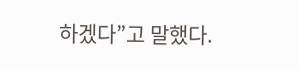하겠다”고 말했다.